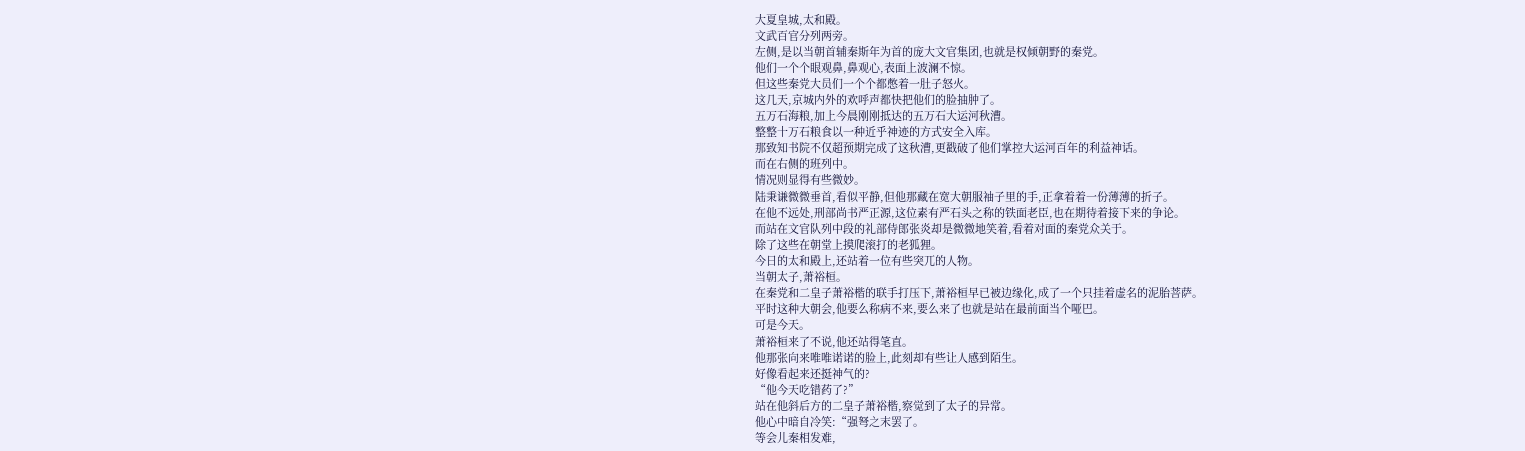大夏皇城,太和殿。
文武百官分列两旁。
左侧,是以当朝首辅秦斯年为首的庞大文官集团,也就是权倾朝野的秦党。
他们一个个眼观鼻,鼻观心,表面上波澜不惊。
但这些秦党大员们一个个都憋着一肚子怒火。
这几天,京城内外的欢呼声都快把他们的脸抽肿了。
五万石海粮,加上今晨刚刚抵达的五万石大运河秋漕。
整整十万石粮食以一种近乎神迹的方式安全入库。
那致知书院不仅超预期完成了这秋漕,更戳破了他们掌控大运河百年的利益神话。
而在右侧的班列中。
情况则显得有些微妙。
陆秉谦微微垂首,看似平静,但他那藏在宽大朝服袖子里的手,正拿着着一份薄薄的折子。
在他不远处,刑部尚书严正源,这位素有严石头之称的铁面老臣,也在期待着接下来的争论。
而站在文官队列中段的礼部侍郎张炎却是微微地笑着,看着对面的秦党众关于。
除了这些在朝堂上摸爬滚打的老狐狸。
今日的太和殿上,还站着一位有些突兀的人物。
当朝太子,萧裕桓。
在秦党和二皇子萧裕楷的联手打压下,萧裕桓早已被边缘化,成了一个只挂着虚名的泥胎菩萨。
平时这种大朝会,他要么称病不来,要么来了也就是站在最前面当个哑巴。
可是今天。
萧裕桓来了不说,他还站得笔直。
他那张向来唯唯诺诺的脸上,此刻却有些让人感到陌生。
好像看起来还挺神气的?
“他今天吃错药了?”
站在他斜后方的二皇子萧裕楷,察觉到了太子的异常。
他心中暗自冷笑:“强弩之末罢了。
等会儿秦相发难,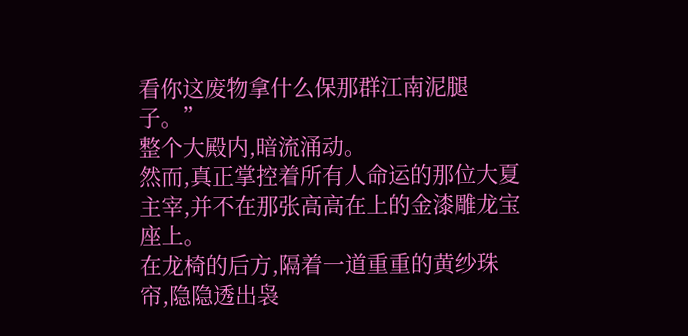看你这废物拿什么保那群江南泥腿子。”
整个大殿内,暗流涌动。
然而,真正掌控着所有人命运的那位大夏主宰,并不在那张高高在上的金漆雕龙宝座上。
在龙椅的后方,隔着一道重重的黄纱珠帘,隐隐透出袅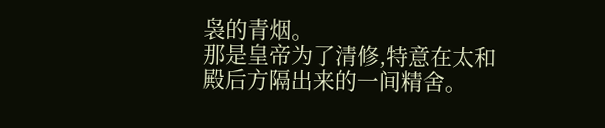袅的青烟。
那是皇帝为了清修,特意在太和殿后方隔出来的一间精舍。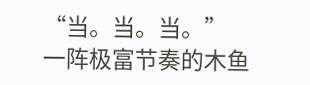“当。当。当。”
一阵极富节奏的木鱼